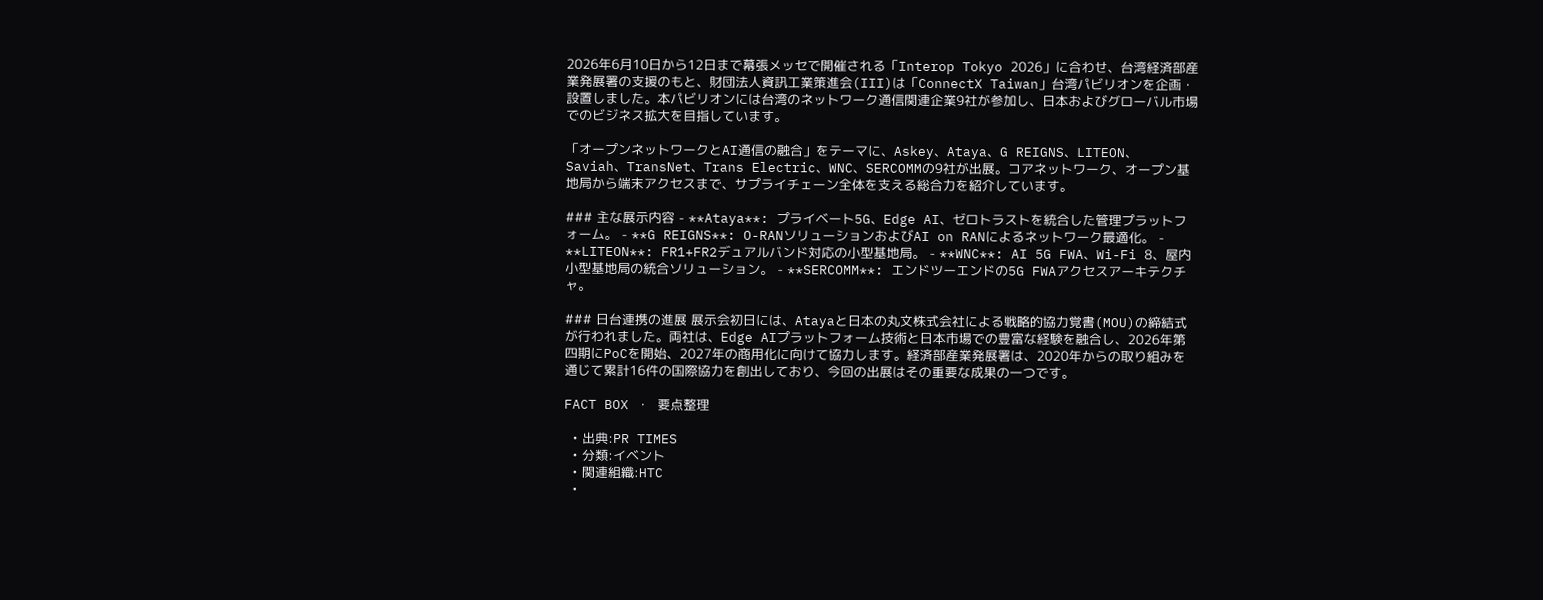2026年6月10日から12日まで幕張メッセで開催される「Interop Tokyo 2026」に合わせ、台湾経済部産業発展署の支援のもと、財団法人資訊工業策進会(III)は「ConnectX Taiwan」台湾パビリオンを企画・設置しました。本パビリオンには台湾のネットワーク通信関連企業9社が参加し、日本およびグローバル市場でのビジネス拡大を目指しています。

「オープンネットワークとAI通信の融合」をテーマに、Askey、Ataya、G REIGNS、LITEON、Saviah、TransNet、Trans Electric、WNC、SERCOMMの9社が出展。コアネットワーク、オープン基地局から端末アクセスまで、サプライチェーン全体を支える総合力を紹介しています。

### 主な展示内容 - **Ataya**: プライベート5G、Edge AI、ゼロトラストを統合した管理プラットフォーム。 - **G REIGNS**: O-RANソリューションおよびAI on RANによるネットワーク最適化。 - **LITEON**: FR1+FR2デュアルバンド対応の小型基地局。 - **WNC**: AI 5G FWA、Wi-Fi 8、屋内小型基地局の統合ソリューション。 - **SERCOMM**: エンドツーエンドの5G FWAアクセスアーキテクチャ。

### 日台連携の進展 展示会初日には、Atayaと日本の丸文株式会社による戦略的協力覚書(MOU)の締結式が行われました。両社は、Edge AIプラットフォーム技術と日本市場での豊富な経験を融合し、2026年第四期にPoCを開始、2027年の商用化に向けて協力します。経済部産業発展署は、2020年からの取り組みを通じて累計16件の国際協力を創出しており、今回の出展はその重要な成果の一つです。

FACT BOX ・ 要点整理

  • 出典:PR TIMES
  • 分類:イベント
  • 関連組織:HTC
  •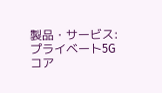製品・サービス:プライベート5Gコア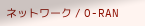ネットワーク / O-RAN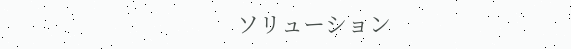ソリューション